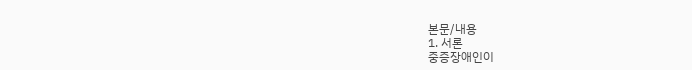본문/내용
1. 서론
중증장애인이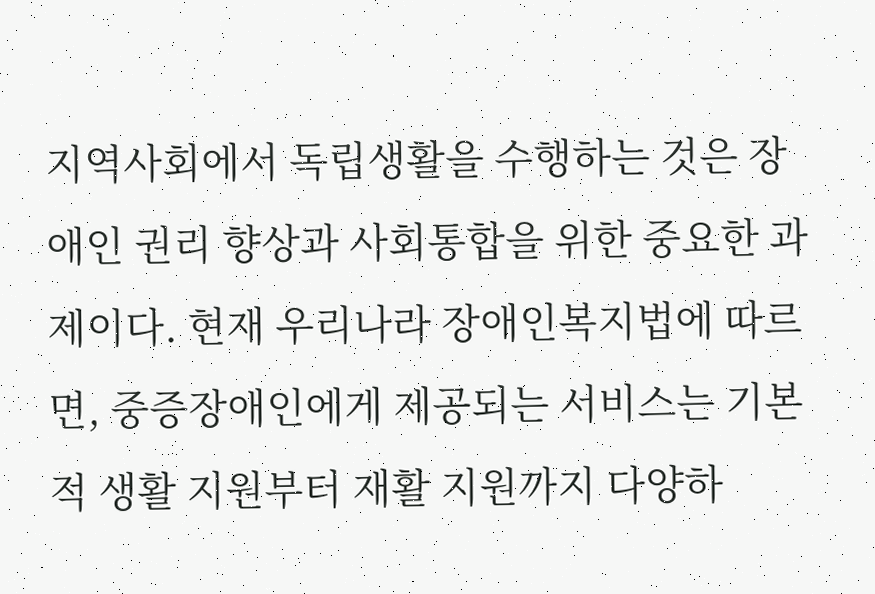지역사회에서 독립생활을 수행하는 것은 장애인 권리 향상과 사회통합을 위한 중요한 과제이다. 현재 우리나라 장애인복지법에 따르면, 중증장애인에게 제공되는 서비스는 기본적 생활 지원부터 재활 지원까지 다양하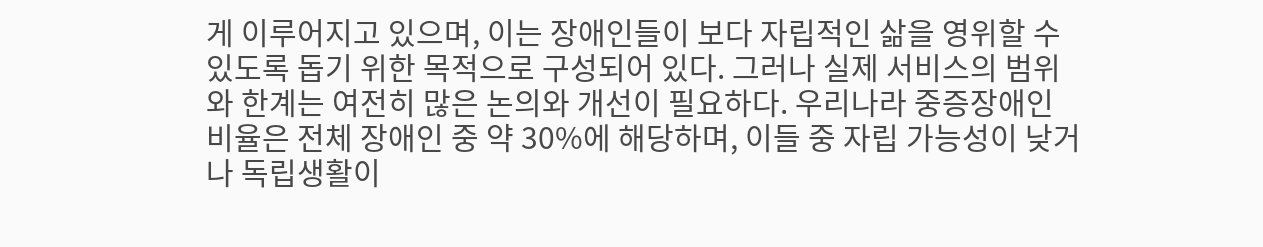게 이루어지고 있으며, 이는 장애인들이 보다 자립적인 삶을 영위할 수 있도록 돕기 위한 목적으로 구성되어 있다. 그러나 실제 서비스의 범위와 한계는 여전히 많은 논의와 개선이 필요하다. 우리나라 중증장애인 비율은 전체 장애인 중 약 30%에 해당하며, 이들 중 자립 가능성이 낮거나 독립생활이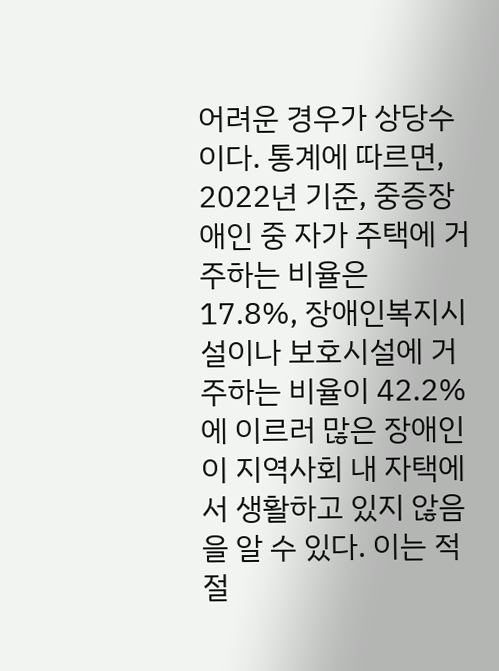어려운 경우가 상당수이다. 통계에 따르면, 2022년 기준, 중증장애인 중 자가 주택에 거주하는 비율은 17.8%, 장애인복지시설이나 보호시설에 거주하는 비율이 42.2%에 이르러 많은 장애인이 지역사회 내 자택에서 생활하고 있지 않음을 알 수 있다. 이는 적절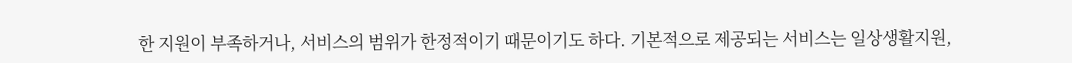한 지원이 부족하거나, 서비스의 범위가 한정적이기 때문이기도 하다. 기본적으로 제공되는 서비스는 일상생활지원,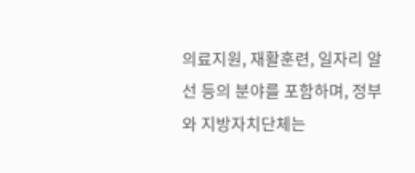의료지원, 재활훈련, 일자리 알선 등의 분야를 포함하며, 정부와 지방자치단체는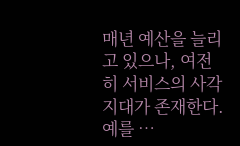매년 예산을 늘리고 있으나, 여전히 서비스의 사각지대가 존재한다. 예를 …